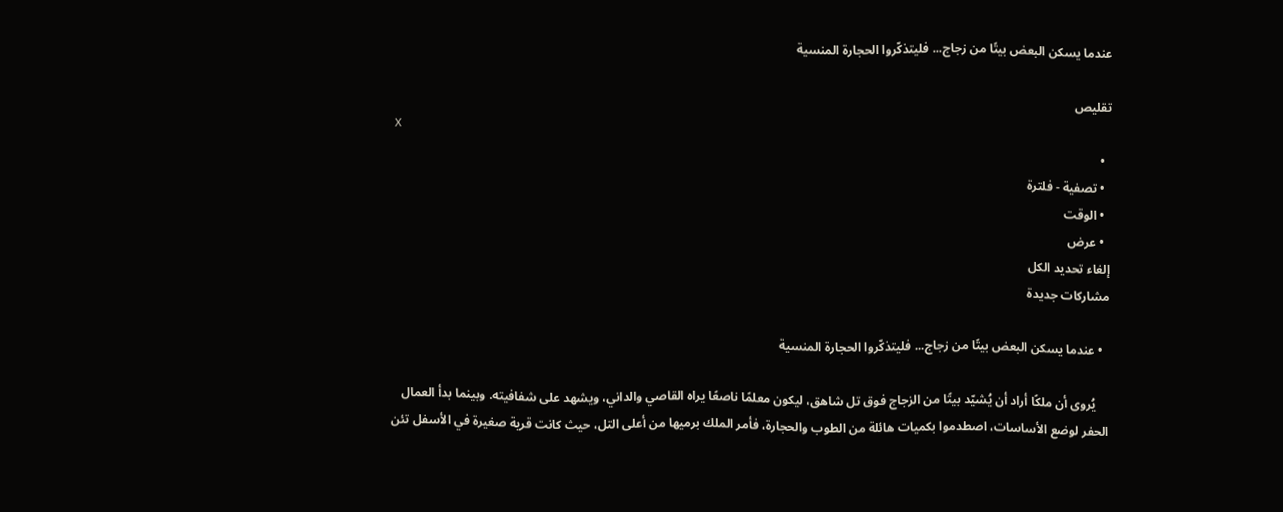عندما يسكن البعض بيتًا من زجاج... فليتذكّروا الحجارة المنسية

تقليص
X
  •
  • تصفية - فلترة
  • الوقت
  • عرض
إلغاء تحديد الكل
مشاركات جديدة

  • عندما يسكن البعض بيتًا من زجاج... فليتذكّروا الحجارة المنسية

    يُروى أن ملكًا أراد أن يُشيّد بيتًا من الزجاج فوق تل شاهق، ليكون معلمًا ناصعًا يراه القاصي والداني، ويشهد على شفافيته. وبينما بدأ العمال الحفر لوضع الأساسات، اصطدموا بكميات هائلة من الطوب والحجارة، فأمر الملك برميها من أعلى التل، حيث كانت قرية صغيرة في الأسفل تئن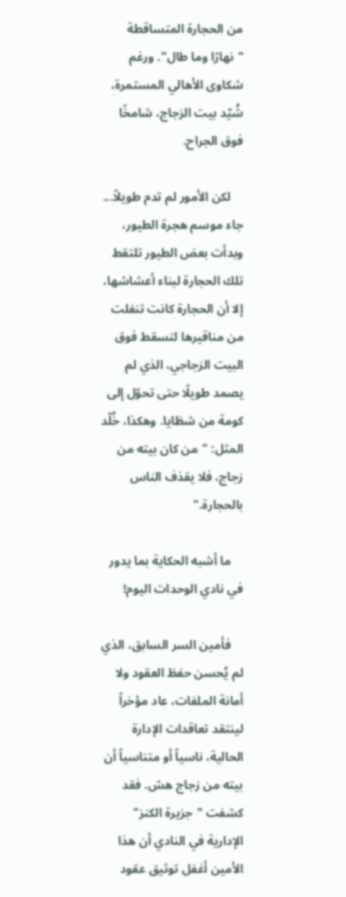من الحجارة المتساقطة "نهارًا وما طال". ورغم شكاوى الأهالي المستمرة، شُيّد بيت الزجاج، شامخًا فوق الجراح.

    لكن الأمور لم تدم طويلاً... جاء موسم هجرة الطيور، وبدأت بعض الطيور تلتقط تلك الحجارة لبناء أعشاشها، إلا أن الحجارة كانت تنفلت من مناقيرها لتسقط فوق البيت الزجاجي، الذي لم يصمد طويلًا حتى تحوّل إلى كومة من شظايا. وهكذا، خُلّد المثل: "من كان بيته من زجاج، فلا يقذف الناس بالحجارة."

    ما أشبه الحكاية بما يدور في نادي الوحدات اليوم!

    فأمين السر السابق، الذي لم يُحسن حفظ العقود ولا أمانة الملفات، عاد مؤخراً لينتقد تعاقدات الإدارة الحالية، ناسياً أو متناسياً أن بيته من زجاج هش. فقد كشفت "جزيرة الكنز" الإدارية في النادي أن هذا الأمين أغفل توثيق عقود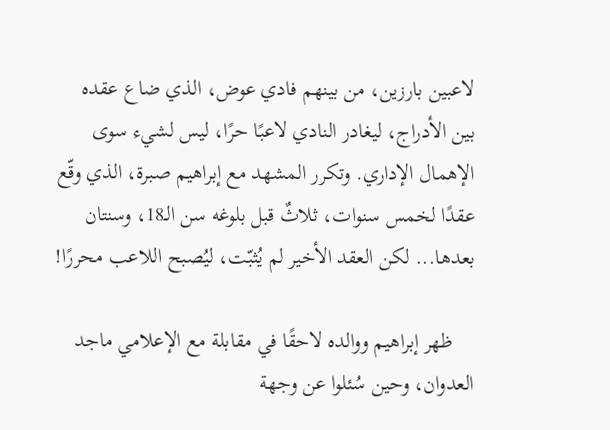لاعبين بارزين، من بينهم فادي عوض، الذي ضاع عقده بين الأدراج، ليغادر النادي لاعبًا حرًا، ليس لشيء سوى الإهمال الإداري. وتكرر المشهد مع إبراهيم صبرة، الذي وقّع عقدًا لخمس سنوات، ثلاثٌ قبل بلوغه سن الـ18، وسنتان بعدها... لكن العقد الأخير لم يُثبّت، ليُصبح اللاعب محررًا!

    ظهر إبراهيم ووالده لاحقًا في مقابلة مع الإعلامي ماجد العدوان، وحين سُئلوا عن وجهة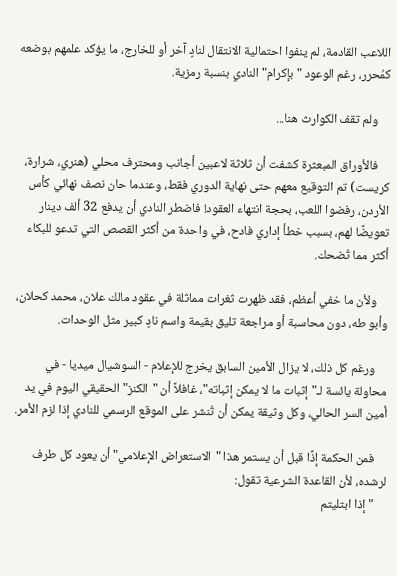اللاعب القادمة، لم ينفوا احتمالية الانتقال لنادٍ آخر أو للخارج، ما يؤكد علمهم بوضعه كمُحرر، رغم الوعود "بإكرام" النادي بنسبة رمزية.

    ولم تقف الكوارث هنا...

    فالأوراق المبعثرة كشفت أن ثلاثة لاعبين أجانب ومحترف محلي (هنري، شرارة، كريست) تم التوقيع معهم حتى نهاية الدوري فقط، وعندما حان نصف نهائي كأس الأردن، رفضوا اللعب، بحجة انتهاء العقود! فاضطر النادي أن يدفع 32 ألف دينار تعويضًا لهم، بسبب خطأ إداري فادح، في واحدة من أكثر القصص التي تدعو للبكاء أكثر مما تُضحك.

    ولأن ما خفي أعظم، فقد ظهرت ثغرات مماثلة في عقود مالك علان، محمد كحلان، وأبو طه، دون محاسبة أو مراجعة تليق بقيمة واسم نادٍ كبير مثل الوحدات.

    ورغم كل ذلك، لا يزال الأمين السابق يخرج للإعلام - السوشيال ميديا - في محاولة يائسة لـ"إثبات ما لا يمكن إثباته"، غافلاً أن "الكنز" الحقيقي اليوم في يد أمين السر الحالي، وكل وثيقة يمكن أن تُنشر على الموقع الرسمي للنادي إذا لزم الأمر.

    فمن الحكمة إذًا قبل أن يستمر هذا "الاستعراض الإعلامي" أن يعود كل طرف لرشده، لأن القاعدة الشرعية تقول:
    "إذا ابتليتم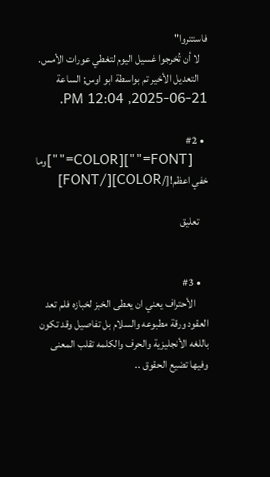فاستتروا"
    لا أن تُخرجوا غسيل اليوم لتغطي عورات الأمس.
    التعديل الأخير تم بواسطة ابو اوس; الساعة 21-06-2025, 12:04 PM.

  • #2
    [FONT=""][COLOR=""]وما خفي اعظم![/COLOR][/FONT]

    تعليق


    • #3
      الأحتراف يعني ان يعطى الخبز لخبازه فلم تعد العقود ورقة مطبوعه والسلام بل تفاصيل وقد تكون باللغه الأنجليزية والحرف والكلمه تقلب المعنى وفيها تضيع الحقوق ..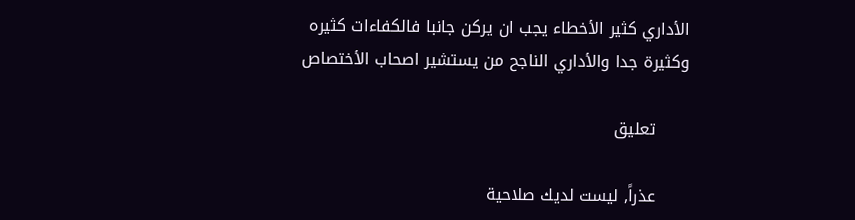الأداري كثير الأخطاء يجب ان يركن جانبا فالكفاءات كثيره وكثيرة جدا والأداري الناجح من يستشير اصحاب الأختصاص

      تعليق

      عذراً, ليست لديك صلاحية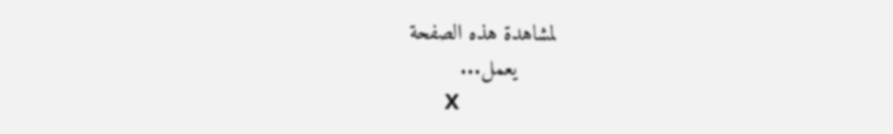لمشاهدة هذه الصفحة
      يعمل...
      X